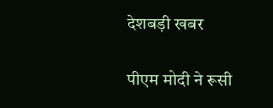देशबड़ी खबर

पीएम मोदी ने रूसी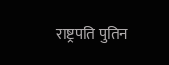राष्ट्रपति पुतिन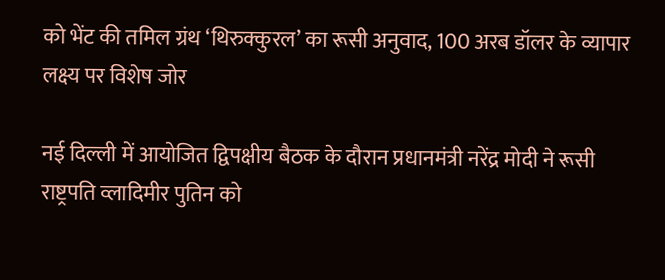को भेंट की तमिल ग्रंथ ‘थिरुक्कुरल’ का रूसी अनुवाद, 100 अरब डॉलर के व्यापार लक्ष्य पर विशेष जोर

नई दिल्ली में आयोजित द्विपक्षीय बैठक के दौरान प्रधानमंत्री नरेंद्र मोदी ने रूसी राष्ट्रपति व्लादिमीर पुतिन को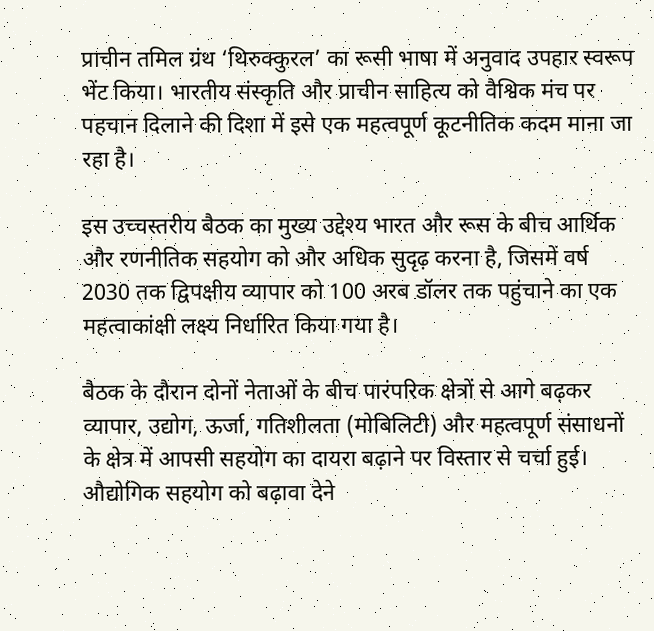प्राचीन तमिल ग्रंथ ‘थिरुक्कुरल’ का रूसी भाषा में अनुवाद उपहार स्वरूप भेंट किया। भारतीय संस्कृति और प्राचीन साहित्य को वैश्विक मंच पर पहचान दिलाने की दिशा में इसे एक महत्वपूर्ण कूटनीतिक कदम माना जा रहा है।

इस उच्चस्तरीय बैठक का मुख्य उद्देश्य भारत और रूस के बीच आर्थिक और रणनीतिक सहयोग को और अधिक सुदृढ़ करना है, जिसमें वर्ष 2030 तक द्विपक्षीय व्यापार को 100 अरब डॉलर तक पहुंचाने का एक महत्वाकांक्षी लक्ष्य निर्धारित किया गया है।

बैठक के दौरान दोनों नेताओं के बीच पारंपरिक क्षेत्रों से आगे बढ़कर व्यापार, उद्योग, ऊर्जा, गतिशीलता (मोबिलिटी) और महत्वपूर्ण संसाधनों के क्षेत्र में आपसी सहयोग का दायरा बढ़ाने पर विस्तार से चर्चा हुई। औद्योगिक सहयोग को बढ़ावा देने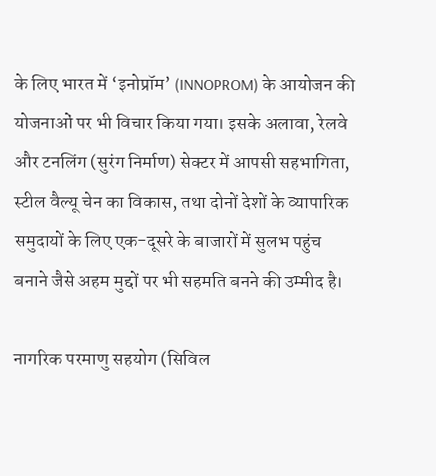के लिए भारत में ‘इनोप्रॉम’ (INNOPROM) के आयोजन की योजनाओं पर भी विचार किया गया। इसके अलावा, रेलवे और टनलिंग (सुरंग निर्माण) सेक्टर में आपसी सहभागिता, स्टील वैल्यू चेन का विकास, तथा दोनों देशों के व्यापारिक समुदायों के लिए एक-दूसरे के बाजारों में सुलभ पहुंच बनाने जैसे अहम मुद्दों पर भी सहमति बनने की उम्मीद है।

नागरिक परमाणु सहयोग (सिविल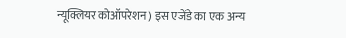न्यूक्लियर कोऑपरेशन) इस एजेंडे का एक अन्य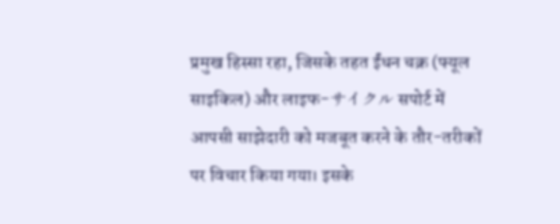प्रमुख हिस्सा रहा, जिसके तहत ईंधन चक्र (फ्यूल साइकिल) और लाइफ-サイクル सपोर्ट में आपसी साझेदारी को मजबूत करने के तौर-तरीकों पर विचार किया गया। इसके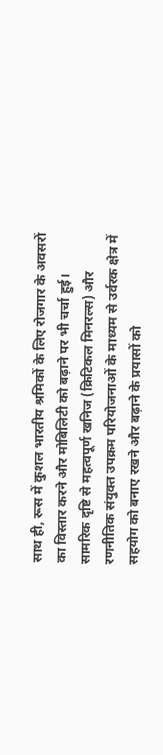साथ ही, रूस में कुशल भारतीय श्रमिकों के लिए रोजगार के अवसरों का विस्तार करने और मोबिलिटी को बढ़ाने पर भी चर्चा हुई। सामरिक दृष्टि से महत्वपूर्ण खनिज (क्रिटिकल मिनरल्स) और रणनीतिक संयुक्त उपक्रम परियोजनाओं के माध्यम से उर्वरक क्षेत्र में सहयोग को बनाए रखने और बढ़ाने के प्रयासों को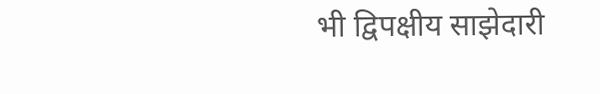भी द्विपक्षीय साझेदारी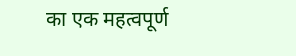का एक महत्वपूर्ण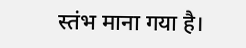स्तंभ माना गया है।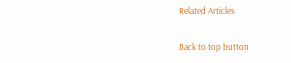Related Articles

Back to top button